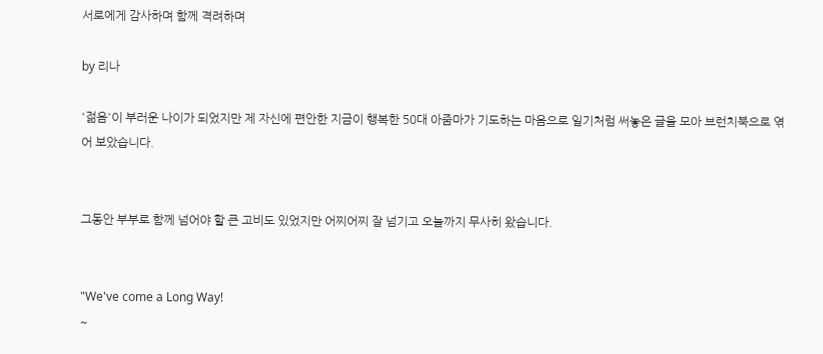서로에게 감사하며 함께 격려하며

by 리나

'젊음'이 부러운 나이가 되었지만 제 자신에 편안한 지금이 행복한 50대 아줌마가 기도하는 마음으로 일기처럼 써놓은 글을 모아 브런치북으로 엮어 보았습니다.


그동안 부부로 함께 넘어야 할 큰 고비도 있었지만 어찌어찌 잘 넘기고 오늘까지 무사히 왔습니다.


"We've come a Long Way!
~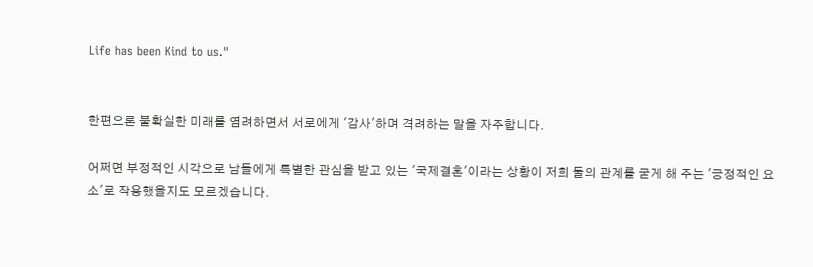Life has been Kind to us."


한편으론 불확실한 미래를 염려하면서 서로에게 '감사'하며 격려하는 말을 자주합니다.

어쩌면 부정적인 시각으로 남들에게 특별한 관심을 받고 있는 '국제결혼'이라는 상황이 저희 둘의 관계를 굳게 해 주는 '긍정적인 요소'로 작용했을지도 모르겠습니다.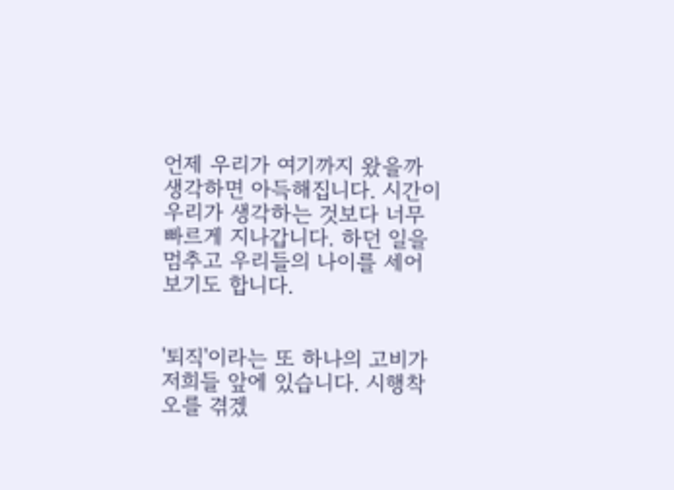언제 우리가 여기까지 왔을까 생각하면 아득해집니다. 시간이 우리가 생각하는 것보다 너무 빠르게 지나갑니다. 하던 일을 멈추고 우리들의 나이를 세어 보기도 합니다.


'퇴직'이라는 또 하나의 고비가 저희들 앞에 있습니다. 시행착오를 겪겠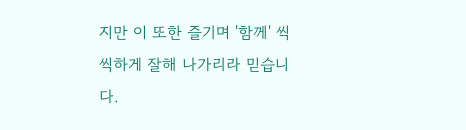지만 이 또한 즐기며 '함께' 씩씩하게 잘해 나가리라 믿습니다.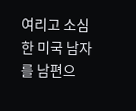여리고 소심한 미국 남자를 남편으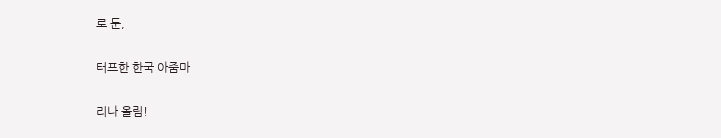로 둔,

터프한 한국 아줌마

리나 올림!